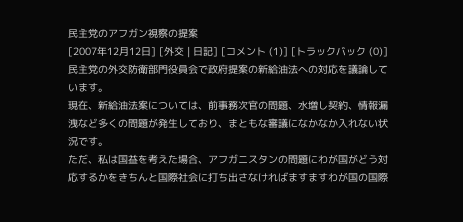民主党のアフガン視察の提案
[2007年12月12日] [外交 | 日記] [コメント (1)] [トラックバック (0)]
民主党の外交防衛部門役員会で政府提案の新給油法への対応を議論しています。
現在、新給油法案については、前事務次官の問題、水増し契約、情報漏洩など多くの問題が発生しており、まともな審議になかなか入れない状況です。
ただ、私は国益を考えた場合、アフガニスタンの問題にわが国がどう対応するかをきちんと国際社会に打ち出さなければますますわが国の国際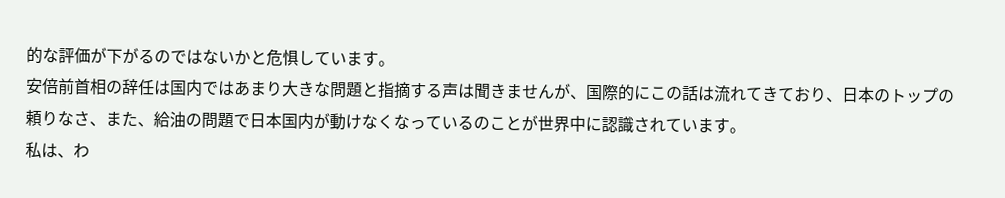的な評価が下がるのではないかと危惧しています。
安倍前首相の辞任は国内ではあまり大きな問題と指摘する声は聞きませんが、国際的にこの話は流れてきており、日本のトップの頼りなさ、また、給油の問題で日本国内が動けなくなっているのことが世界中に認識されています。
私は、わ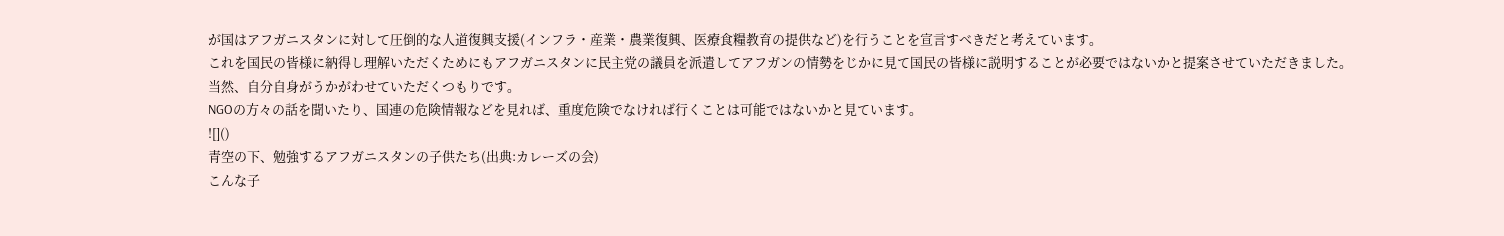が国はアフガニスタンに対して圧倒的な人道復興支援(インフラ・産業・農業復興、医療食糧教育の提供など)を行うことを宣言すべきだと考えています。
これを国民の皆様に納得し理解いただくためにもアフガニスタンに民主党の議員を派遣してアフガンの情勢をじかに見て国民の皆様に説明することが必要ではないかと提案させていただきました。
当然、自分自身がうかがわせていただくつもりです。
NGOの方々の話を聞いたり、国連の危険情報などを見れば、重度危険でなければ行くことは可能ではないかと見ています。
![]()
青空の下、勉強するアフガニスタンの子供たち(出典:カレーズの会)
こんな子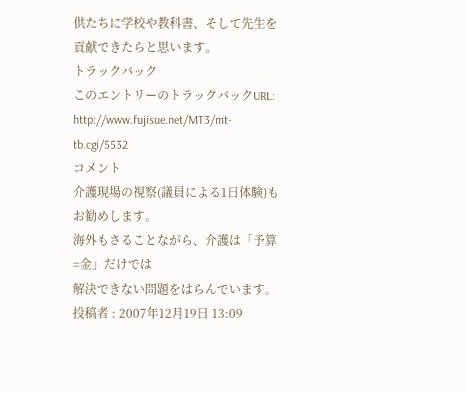供たちに学校や教科書、そして先生を貢献できたらと思います。
トラックバック
このエントリーのトラックバックURL:
http://www.fujisue.net/MT3/mt-tb.cgi/5532
コメント
介護現場の視察(議員による1日体験)も
お勧めします。
海外もさることながら、介護は「予算=金」だけでは
解決できない問題をはらんでいます。
投稿者 : 2007年12月19日 13:09